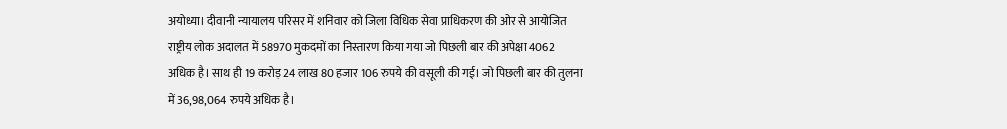अयोध्या। दीवानी न्यायालय परिसर में शनिवार को जिला विधिक सेवा प्राधिकरण की ओर से आयोजित राष्ट्रीय लोक अदालत में 58970 मुकदमों का निस्तारण किया गया जो पिछली बार की अपेक्षा 4062 अधिक है। साथ ही 19 करोड़ 24 लाख 80 हजार 106 रुपये की वसूली की गई। जो पिछली बार की तुलना में 36,98,064 रुपये अधिक है।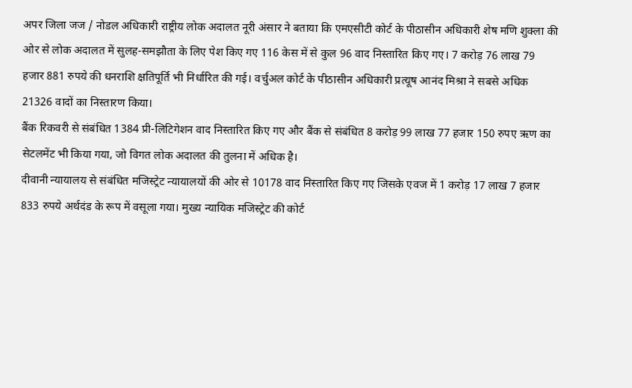अपर जिला जज / नोडल अधिकारी राष्ट्रीय लोक अदालत नूरी अंसार ने बताया कि एमएसीटी कोर्ट के पीठासीन अधिकारी शेष मणि शुक्ला की ओर से लोक अदालत में सुलह-समझौता के लिए पेश किए गए 116 केस में से कुल 96 वाद निस्तारित किए गए। 7 करोड़ 76 लाख 79 हजार 881 रुपये की धनराशि क्षतिपूर्ति भी निर्धारित की गई। वर्चुअल कोर्ट के पीठासीन अधिकारी प्रत्यूष आनंद मिश्रा ने सबसे अधिक 21326 वादों का निस्तारण किया।
बैंक रिकवरी से संबंधित 1384 प्री-लिटिगेशन वाद निस्तारित किए गए और बैंक से संबंधित 8 करोड़ 99 लाख 77 हजार 150 रुपए ऋण का सेटलमेंट भी किया गया, जो विगत लोक अदालत की तुलना में अधिक है।
दीवानी न्यायालय से संबंधित मजिस्ट्रेट न्यायालयों की ओर से 10178 वाद निस्तारित किए गए जिसके एवज में 1 करोड़ 17 लाख 7 हजार 833 रुपये अर्थदंड के रूप में वसूला गया। मुख्य न्यायिक मजिस्ट्रेट की कोर्ट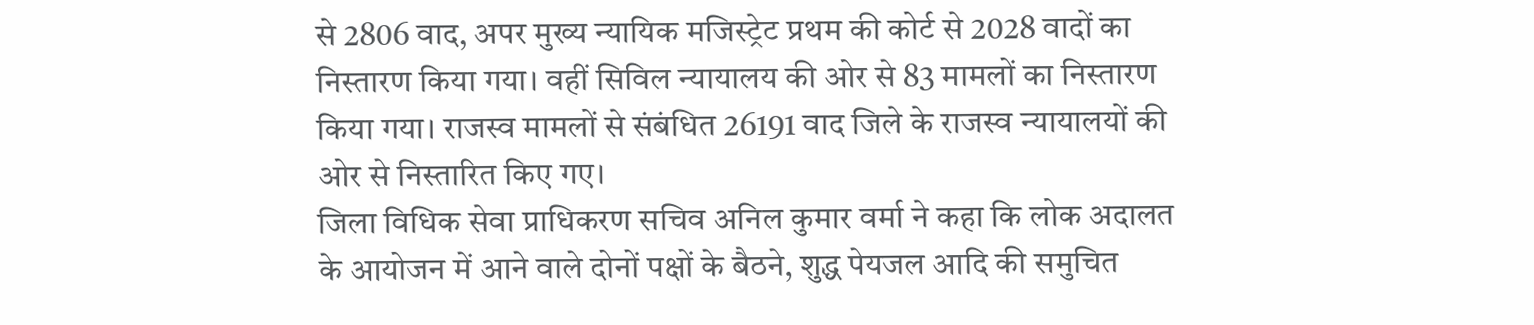से 2806 वाद, अपर मुख्य न्यायिक मजिस्ट्रेट प्रथम की कोर्ट से 2028 वादों का निस्तारण किया गया। वहीं सिविल न्यायालय की ओर से 83 मामलों का निस्तारण किया गया। राजस्व मामलों से संबंधित 26191 वाद जिले के राजस्व न्यायालयों की ओर से निस्तारित किए गए।
जिला विधिक सेवा प्राधिकरण सचिव अनिल कुमार वर्मा ने कहा कि लोक अदालत के आयोजन में आने वाले दोनों पक्षों के बैठने, शुद्ध पेयजल आदि की समुचित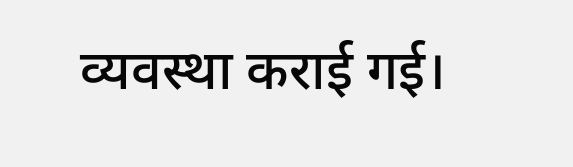व्यवस्था कराई गई।